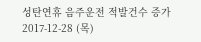성탄연휴 음주운전 적발건수 증가
2017-12-28 (목)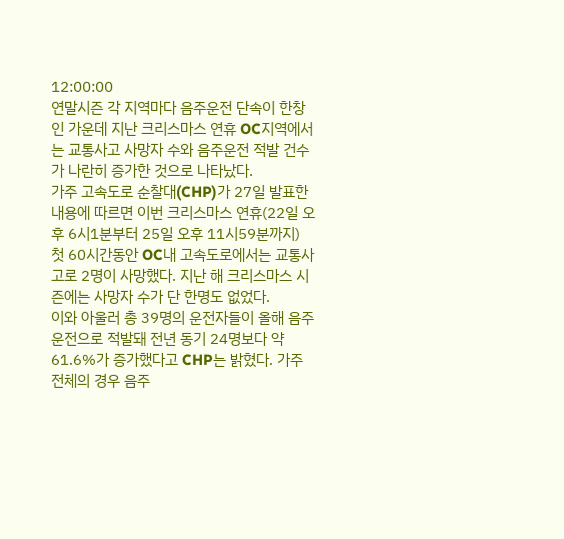12:00:00
연말시즌 각 지역마다 음주운전 단속이 한창인 가운데 지난 크리스마스 연휴 OC지역에서는 교통사고 사망자 수와 음주운전 적발 건수가 나란히 증가한 것으로 나타났다.
가주 고속도로 순찰대(CHP)가 27일 발표한 내용에 따르면 이번 크리스마스 연휴(22일 오후 6시1분부터 25일 오후 11시59분까지) 첫 60시간동안 OC내 고속도로에서는 교통사고로 2명이 사망했다. 지난 해 크리스마스 시즌에는 사망자 수가 단 한명도 없었다.
이와 아울러 총 39명의 운전자들이 올해 음주운전으로 적발돼 전년 동기 24명보다 약 61.6%가 증가했다고 CHP는 밝혔다. 가주 전체의 경우 음주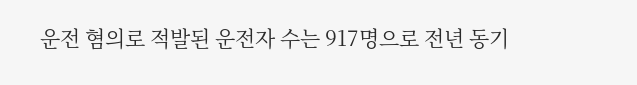운전 혐의로 적발된 운전자 수는 917명으로 전년 동기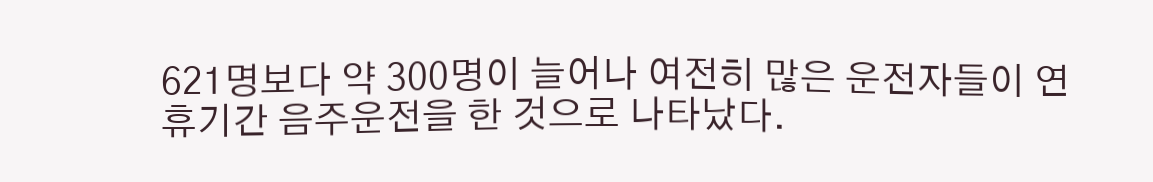621명보다 약 300명이 늘어나 여전히 많은 운전자들이 연휴기간 음주운전을 한 것으로 나타났다.